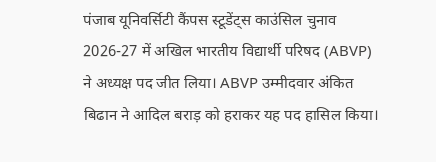पंजाब यूनिवर्सिटी कैंपस स्टूडेंट्स काउंसिल चुनाव 2026-27 में अखिल भारतीय विद्यार्थी परिषद (ABVP) ने अध्यक्ष पद जीत लिया। ABVP उम्मीदवार अंकित बिढान ने आदिल बराड़ को हराकर यह पद हासिल किया।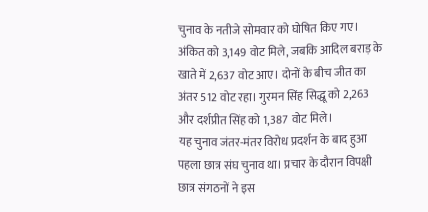चुनाव के नतीजे सोमवार को घोषित किए गए।
अंकित को 3,149 वोट मिले, जबकि आदिल बराड़ के खाते में 2,637 वोट आए। दोनों के बीच जीत का अंतर 512 वोट रहा। गुरमन सिंह सिद्धू को 2,263 और दर्शप्रीत सिंह को 1,387 वोट मिले।
यह चुनाव जंतर-मंतर विरोध प्रदर्शन के बाद हुआ पहला छात्र संघ चुनाव था। प्रचार के दौरान विपक्षी छात्र संगठनों ने इस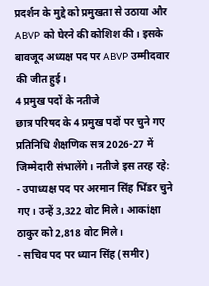प्रदर्शन के मुद्दे को प्रमुखता से उठाया और ABVP को घेरने की कोशिश की। इसके बावजूद अध्यक्ष पद पर ABVP उम्मीदवार की जीत हुई।
4 प्रमुख पदों के नतीजे
छात्र परिषद के 4 प्रमुख पदों पर चुने गए प्रतिनिधि शैक्षणिक सत्र 2026-27 में जिम्मेदारी संभालेंगे। नतीजे इस तरह रहे:
- उपाध्यक्ष पद पर अरमान सिंह भिंडर चुने गए। उन्हें 3,322 वोट मिले। आकांक्षा ठाकुर को 2,818 वोट मिले।
- सचिव पद पर ध्यान सिंह (समीर)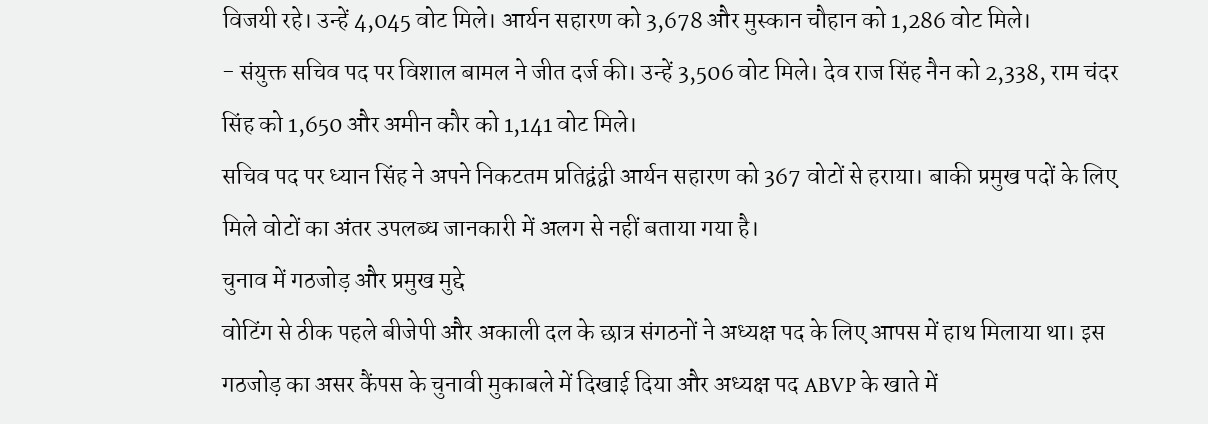विजयी रहे। उन्हें 4,045 वोट मिले। आर्यन सहारण को 3,678 और मुस्कान चौहान को 1,286 वोट मिले।
- संयुक्त सचिव पद पर विशाल बामल ने जीत दर्ज की। उन्हें 3,506 वोट मिले। देव राज सिंह नैन को 2,338, राम चंदर सिंह को 1,650 और अमीन कौर को 1,141 वोट मिले।
सचिव पद पर ध्यान सिंह ने अपने निकटतम प्रतिद्वंद्वी आर्यन सहारण को 367 वोटों से हराया। बाकी प्रमुख पदों के लिए मिले वोटों का अंतर उपलब्ध जानकारी में अलग से नहीं बताया गया है।
चुनाव में गठजोड़ और प्रमुख मुद्दे
वोटिंग से ठीक पहले बीजेपी और अकाली दल के छात्र संगठनों ने अध्यक्ष पद के लिए आपस में हाथ मिलाया था। इस गठजोड़ का असर कैंपस के चुनावी मुकाबले में दिखाई दिया और अध्यक्ष पद ABVP के खाते में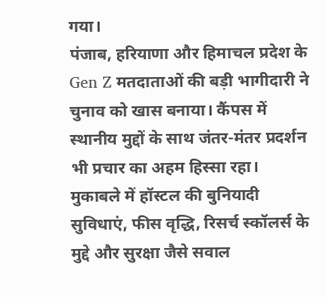गया।
पंजाब, हरियाणा और हिमाचल प्रदेश के Gen Z मतदाताओं की बड़ी भागीदारी ने चुनाव को खास बनाया। कैंपस में स्थानीय मुद्दों के साथ जंतर-मंतर प्रदर्शन भी प्रचार का अहम हिस्सा रहा।
मुकाबले में हॉस्टल की बुनियादी सुविधाएं, फीस वृद्धि, रिसर्च स्कॉलर्स के मुद्दे और सुरक्षा जैसे सवाल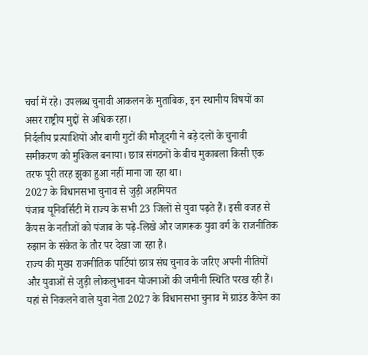चर्चा में रहे। उपलब्ध चुनावी आकलन के मुताबिक, इन स्थानीय विषयों का असर राष्ट्रीय मुद्दों से अधिक रहा।
निर्दलीय प्रत्याशियों और बागी गुटों की मौजूदगी ने बड़े दलों के चुनावी समीकरण को मुश्किल बनाया। छात्र संगठनों के बीच मुकाबला किसी एक तरफ पूरी तरह झुका हुआ नहीं माना जा रहा था।
2027 के विधानसभा चुनाव से जुड़ी अहमियत
पंजाब यूनिवर्सिटी में राज्य के सभी 23 जिलों से युवा पढ़ते हैं। इसी वजह से कैंपस के नतीजों को पंजाब के पढ़े-लिखे और जागरूक युवा वर्ग के राजनीतिक रुझान के संकेत के तौर पर देखा जा रहा है।
राज्य की मुख्य राजनीतिक पार्टियां छात्र संघ चुनाव के जरिए अपनी नीतियों और युवाओं से जुड़ी लोकलुभावन योजनाओं की जमीनी स्थिति परख रही हैं। यहां से निकलने वाले युवा नेता 2027 के विधानसभा चुनाव में ग्राउंड कैंपेन का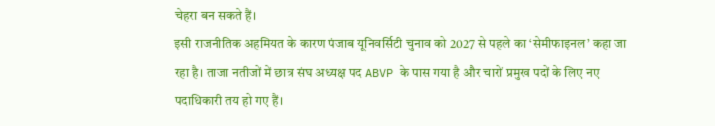चेहरा बन सकते हैं।
इसी राजनीतिक अहमियत के कारण पंजाब यूनिवर्सिटी चुनाव को 2027 से पहले का ‘सेमीफाइनल’ कहा जा रहा है। ताजा नतीजों में छात्र संघ अध्यक्ष पद ABVP के पास गया है और चारों प्रमुख पदों के लिए नए पदाधिकारी तय हो गए हैं।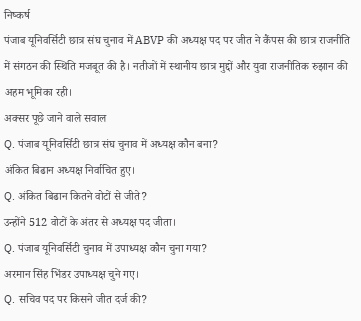निष्कर्ष
पंजाब यूनिवर्सिटी छात्र संघ चुनाव में ABVP की अध्यक्ष पद पर जीत ने कैंपस की छात्र राजनीति में संगठन की स्थिति मजबूत की है। नतीजों में स्थानीय छात्र मुद्दों और युवा राजनीतिक रुझान की अहम भूमिका रही।
अक्सर पूछे जाने वाले सवाल
Q. पंजाब यूनिवर्सिटी छात्र संघ चुनाव में अध्यक्ष कौन बना?
अंकित बिढान अध्यक्ष निर्वाचित हुए।
Q. अंकित बिढान कितने वोटों से जीते?
उन्होंने 512 वोटों के अंतर से अध्यक्ष पद जीता।
Q. पंजाब यूनिवर्सिटी चुनाव में उपाध्यक्ष कौन चुना गया?
अरमान सिंह भिंडर उपाध्यक्ष चुने गए।
Q. सचिव पद पर किसने जीत दर्ज की?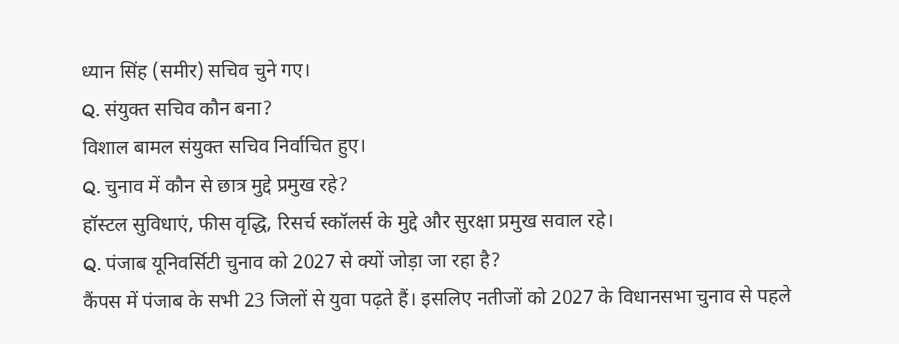ध्यान सिंह (समीर) सचिव चुने गए।
Q. संयुक्त सचिव कौन बना?
विशाल बामल संयुक्त सचिव निर्वाचित हुए।
Q. चुनाव में कौन से छात्र मुद्दे प्रमुख रहे?
हॉस्टल सुविधाएं, फीस वृद्धि, रिसर्च स्कॉलर्स के मुद्दे और सुरक्षा प्रमुख सवाल रहे।
Q. पंजाब यूनिवर्सिटी चुनाव को 2027 से क्यों जोड़ा जा रहा है?
कैंपस में पंजाब के सभी 23 जिलों से युवा पढ़ते हैं। इसलिए नतीजों को 2027 के विधानसभा चुनाव से पहले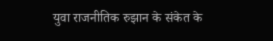युवा राजनीतिक रुझान के संकेत के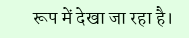रूप में देखा जा रहा है।